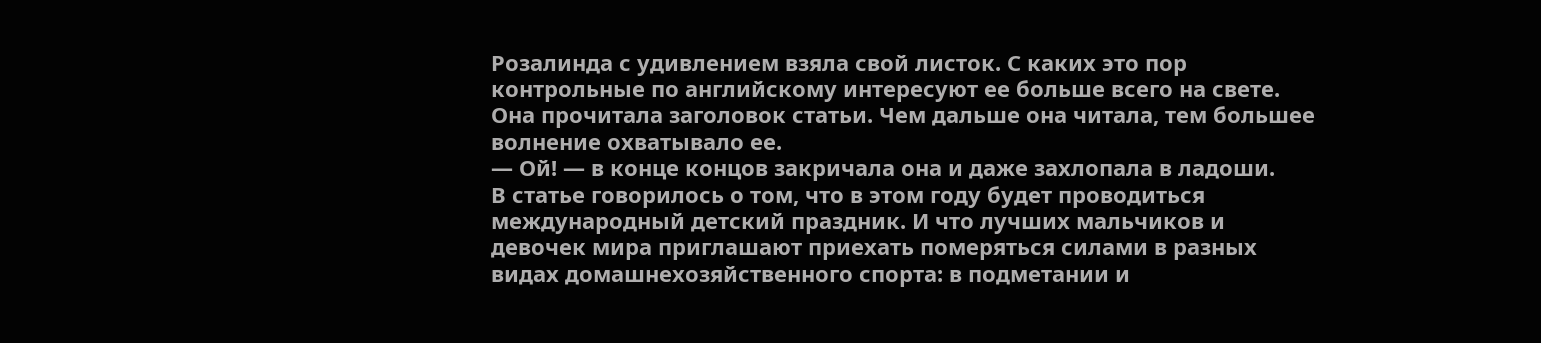Розалинда с удивлением взяла свой листок. С каких это пор контрольные по английскому интересуют ее больше всего на свете. Она прочитала заголовок статьи. Чем дальше она читала, тем большее волнение охватывало ее.
— Ой! — в конце концов закричала она и даже захлопала в ладоши.
В статье говорилось о том, что в этом году будет проводиться международный детский праздник. И что лучших мальчиков и девочек мира приглашают приехать померяться силами в разных видах домашнехозяйственного спорта: в подметании и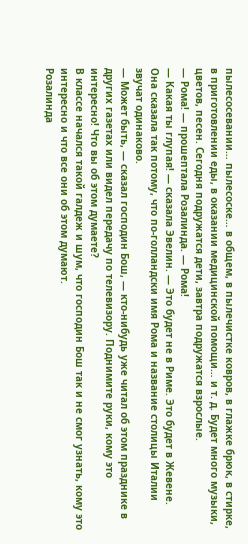пылесосевании… пылесоске… в общем, в пылечистке ковров, в глажке брюк, в стирке, в приготовлении еды, в оказании медицинской помощи… и т. д. Будет много музыки, цветов, песен. Сегодня подружатся дети, завтра подружатся взрослые.
— Рома! — прошептала Розалинда. — Рома!
— Какая ты глупая! — сказала Эвелин. — Это будет не в Риме. Это будет в Жевене.
Она сказала так потому, что по-голландски имя Рома и название столицы Италии звучат одинаково.
— Может быть, — сказал господин Бош, — кто-нибудь уже читал об этом празднике в других газетах или видел передачу по телевизору. Поднимите руки, кому это интересно! Что вы об этом думаете?
В классе начался такой галдеж и шум, что господин Бош так и не смог узнать, кому это интересно и что все они об этом думают.
Розалинда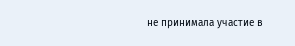не принимала участие в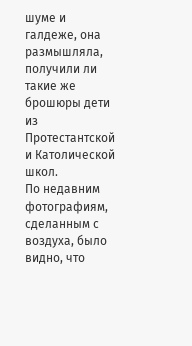шуме и галдеже, она размышляла, получили ли такие же брошюры дети из Протестантской и Католической школ.
По недавним фотографиям, сделанным с воздуха, было видно, что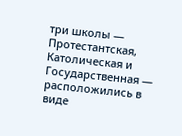три школы — Протестантская, Католическая и Государственная — расположились в виде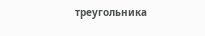треугольника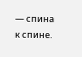— спина к спине.